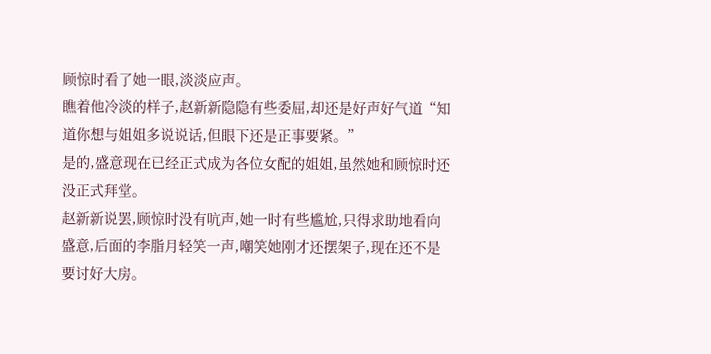顾惊时看了她一眼,淡淡应声。
瞧着他冷淡的样子,赵新新隐隐有些委屈,却还是好声好气道“知道你想与姐姐多说说话,但眼下还是正事要紧。”
是的,盛意现在已经正式成为各位女配的姐姐,虽然她和顾惊时还没正式拜堂。
赵新新说罢,顾惊时没有吭声,她一时有些尴尬,只得求助地看向盛意,后面的李脂月轻笑一声,嘲笑她刚才还摆架子,现在还不是要讨好大房。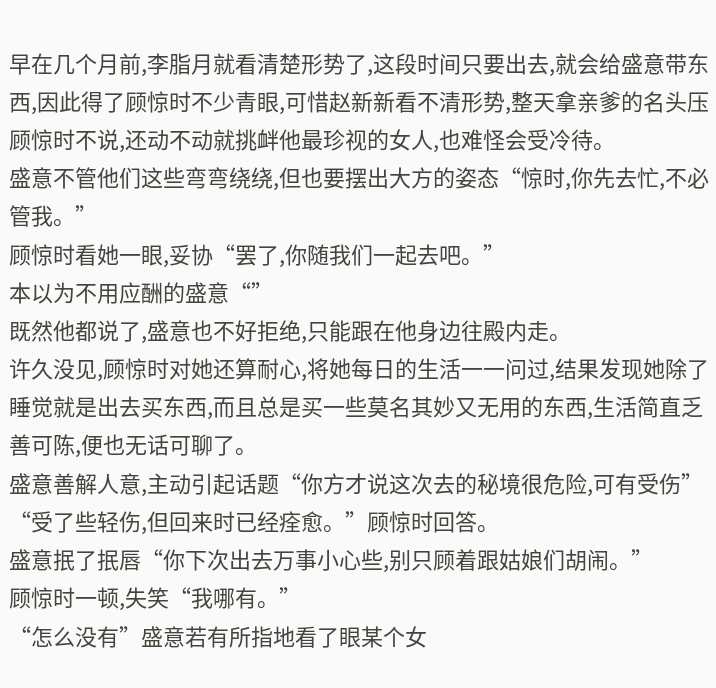早在几个月前,李脂月就看清楚形势了,这段时间只要出去,就会给盛意带东西,因此得了顾惊时不少青眼,可惜赵新新看不清形势,整天拿亲爹的名头压顾惊时不说,还动不动就挑衅他最珍视的女人,也难怪会受冷待。
盛意不管他们这些弯弯绕绕,但也要摆出大方的姿态“惊时,你先去忙,不必管我。”
顾惊时看她一眼,妥协“罢了,你随我们一起去吧。”
本以为不用应酬的盛意“”
既然他都说了,盛意也不好拒绝,只能跟在他身边往殿内走。
许久没见,顾惊时对她还算耐心,将她每日的生活一一问过,结果发现她除了睡觉就是出去买东西,而且总是买一些莫名其妙又无用的东西,生活简直乏善可陈,便也无话可聊了。
盛意善解人意,主动引起话题“你方才说这次去的秘境很危险,可有受伤”
“受了些轻伤,但回来时已经痊愈。”顾惊时回答。
盛意抿了抿唇“你下次出去万事小心些,别只顾着跟姑娘们胡闹。”
顾惊时一顿,失笑“我哪有。”
“怎么没有”盛意若有所指地看了眼某个女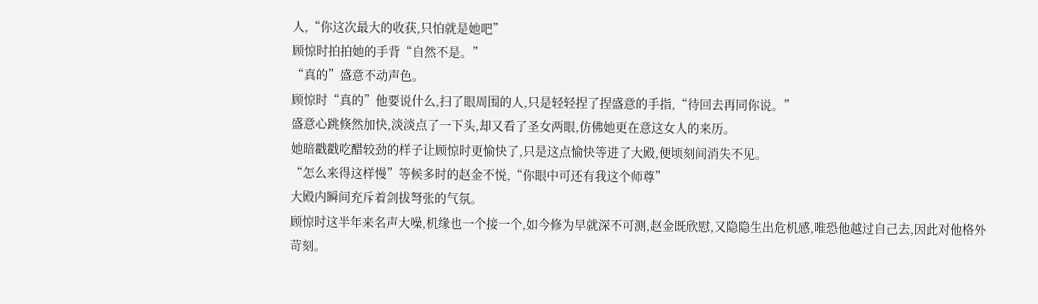人,“你这次最大的收获,只怕就是她吧”
顾惊时拍拍她的手背“自然不是。”
“真的”盛意不动声色。
顾惊时“真的”他要说什么,扫了眼周围的人,只是轻轻捏了捏盛意的手指,“待回去再同你说。”
盛意心跳倏然加快,淡淡点了一下头,却又看了圣女两眼,仿佛她更在意这女人的来历。
她暗戳戳吃醋较劲的样子让顾惊时更愉快了,只是这点愉快等进了大殿,便顷刻间消失不见。
“怎么来得这样慢”等候多时的赵金不悦,“你眼中可还有我这个师尊”
大殿内瞬间充斥着剑拔弩张的气氛。
顾惊时这半年来名声大噪,机缘也一个接一个,如今修为早就深不可测,赵金既欣慰,又隐隐生出危机感,唯恐他越过自己去,因此对他格外苛刻。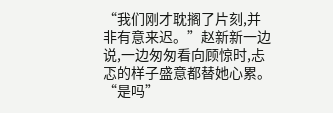“我们刚才耽搁了片刻,并非有意来迟。”赵新新一边说,一边匆匆看向顾惊时,忐忑的样子盛意都替她心累。
“是吗”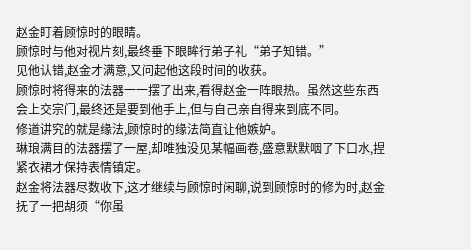赵金盯着顾惊时的眼睛。
顾惊时与他对视片刻,最终垂下眼眸行弟子礼“弟子知错。”
见他认错,赵金才满意,又问起他这段时间的收获。
顾惊时将得来的法器一一摆了出来,看得赵金一阵眼热。虽然这些东西会上交宗门,最终还是要到他手上,但与自己亲自得来到底不同。
修道讲究的就是缘法,顾惊时的缘法简直让他嫉妒。
琳琅满目的法器摆了一屋,却唯独没见某幅画卷,盛意默默咽了下口水,捏紧衣裙才保持表情镇定。
赵金将法器尽数收下,这才继续与顾惊时闲聊,说到顾惊时的修为时,赵金抚了一把胡须“你虽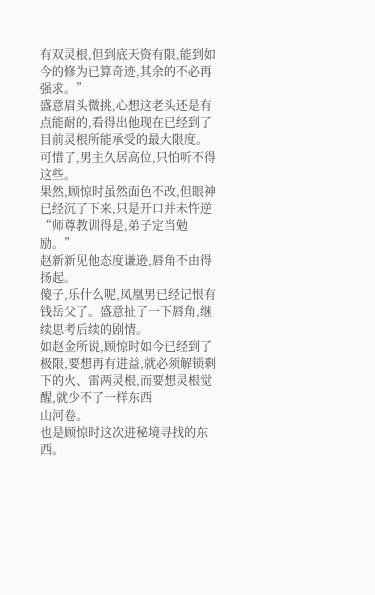有双灵根,但到底天资有限,能到如今的修为已算奇迹,其余的不必再强求。”
盛意眉头微挑,心想这老头还是有点能耐的,看得出他现在已经到了目前灵根所能承受的最大限度。
可惜了,男主久居高位,只怕听不得这些。
果然,顾惊时虽然面色不改,但眼神已经沉了下来,只是开口并未忤逆“师尊教训得是,弟子定当勉励。”
赵新新见他态度谦逊,唇角不由得扬起。
傻子,乐什么呢,凤凰男已经记恨有钱岳父了。盛意扯了一下唇角,继续思考后续的剧情。
如赵金所说,顾惊时如今已经到了极限,要想再有进益,就必须解锁剩下的火、雷两灵根,而要想灵根觉醒,就少不了一样东西
山河卷。
也是顾惊时这次进秘境寻找的东西。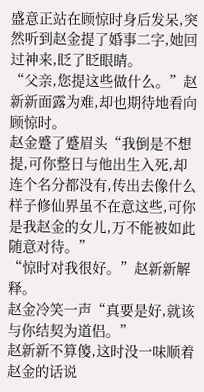盛意正站在顾惊时身后发呆,突然听到赵金提了婚事二字,她回过神来,眨了眨眼睛。
“父亲,您提这些做什么。”赵新新面露为难,却也期待地看向顾惊时。
赵金蹙了蹙眉头“我倒是不想提,可你整日与他出生入死,却连个名分都没有,传出去像什么样子修仙界虽不在意这些,可你是我赵金的女儿,万不能被如此随意对待。”
“惊时对我很好。”赵新新解释。
赵金冷笑一声“真要是好,就该与你结契为道侣。”
赵新新不算傻,这时没一味顺着赵金的话说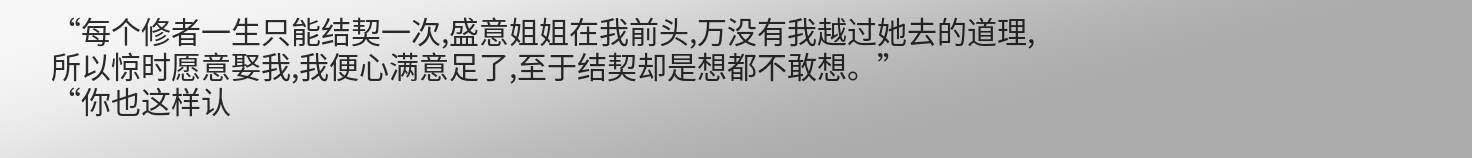“每个修者一生只能结契一次,盛意姐姐在我前头,万没有我越过她去的道理,所以惊时愿意娶我,我便心满意足了,至于结契却是想都不敢想。”
“你也这样认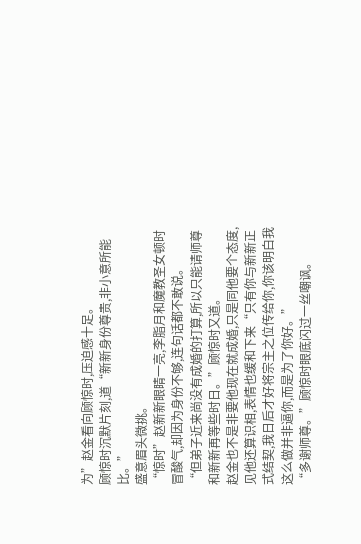为”赵金看向顾惊时,压迫感十足。
顾惊时沉默片刻,道“新新身份尊贵,非小意所能比。”
盛意眉头微挑。
“惊时”赵新新眼睛一亮,李脂月和魔教圣女顿时冒酸气,却因为身份不够,连句话都不敢说。
“但弟子近来尚没有成婚的打算,所以只能请师尊和新新再等些时日。”顾惊时又道。
赵金也不是非要他现在就成婚,只是同他要个态度,见他还算识相,表情也缓和下来“只有你与新新正式结契,我日后才好将宗主之位传给你,你该明白我这么做并非逼你,而是为了你好。”
“多谢师尊。”顾惊时眼底闪过一丝嘲讽。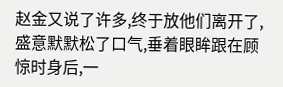赵金又说了许多,终于放他们离开了,盛意默默松了口气,垂着眼眸跟在顾惊时身后,一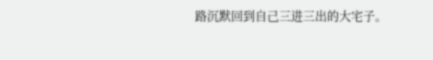路沉默回到自己三进三出的大宅子。